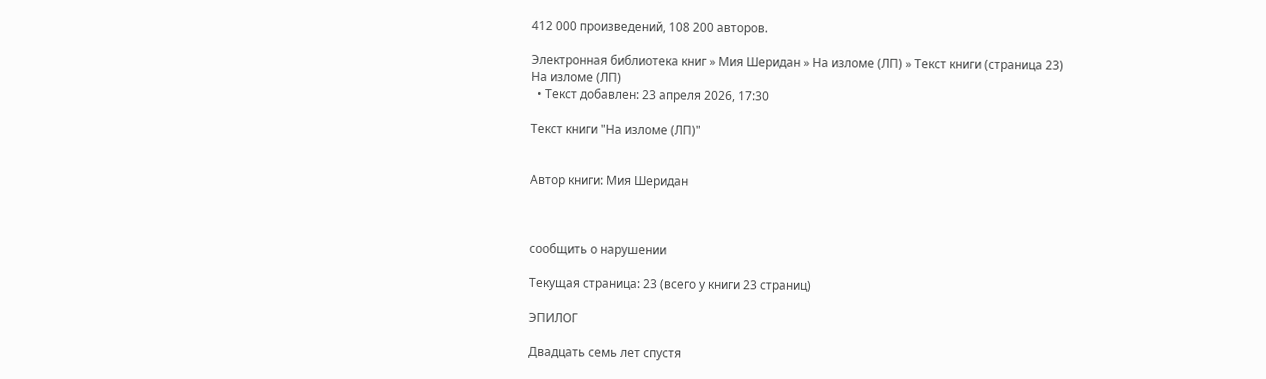412 000 произведений, 108 200 авторов.

Электронная библиотека книг » Мия Шеридан » На изломе (ЛП) » Текст книги (страница 23)
На изломе (ЛП)
  • Текст добавлен: 23 апреля 2026, 17:30

Текст книги "На изломе (ЛП)"


Автор книги: Мия Шеридан



сообщить о нарушении

Текущая страница: 23 (всего у книги 23 страниц)

ЭПИЛОГ

Двадцать семь лет спустя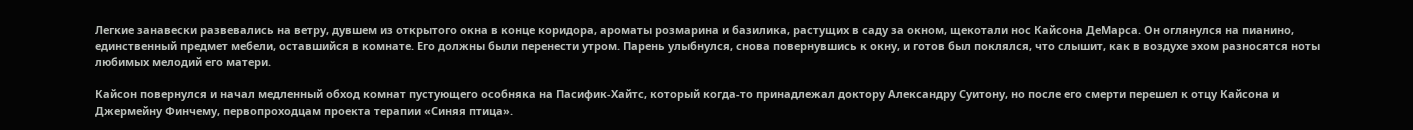Легкие занавески развевались на ветру, дувшем из открытого окна в конце коридора, ароматы розмарина и базилика, растущих в саду за окном, щекотали нос Кайсона ДеМарса. Он оглянулся на пианино, единственный предмет мебели, оставшийся в комнате. Его должны были перенести утром. Парень улыбнулся, снова повернувшись к окну, и готов был поклялся, что слышит, как в воздухе эхом разносятся ноты любимых мелодий его матери.

Кайсон повернулся и начал медленный обход комнат пустующего особняка на Пасифик-Хайтс, который когда-то принадлежал доктору Александру Суитону, но после его смерти перешел к отцу Кайсона и Джермейну Финчему, первопроходцам проекта терапии «Синяя птица».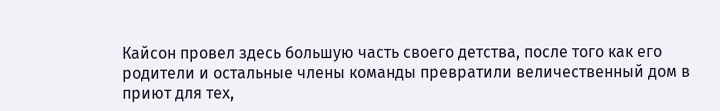Кайсон провел здесь большую часть своего детства, после того как его родители и остальные члены команды превратили величественный дом в приют для тех,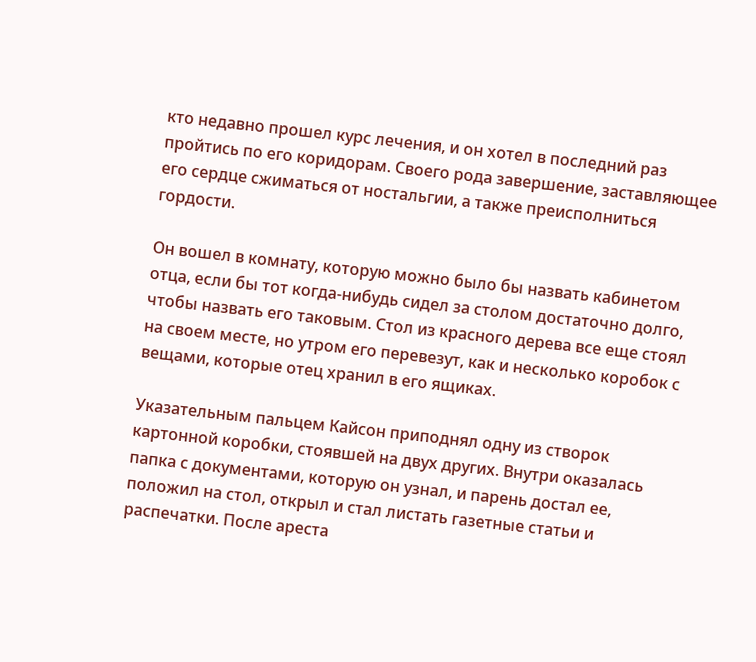кто недавно прошел курс лечения, и он хотел в последний раз пройтись по его коридорам. Своего рода завершение, заставляющее его сердце сжиматься от ностальгии, а также преисполниться гордости.

Он вошел в комнату, которую можно было бы назвать кабинетом отца, если бы тот когда-нибудь сидел за столом достаточно долго, чтобы назвать его таковым. Стол из красного дерева все еще стоял на своем месте, но утром его перевезут, как и несколько коробок с вещами, которые отец хранил в его ящиках.

Указательным пальцем Кайсон приподнял одну из створок картонной коробки, стоявшей на двух других. Внутри оказалась папка с документами, которую он узнал, и парень достал ее, положил на стол, открыл и стал листать газетные статьи и распечатки. После ареста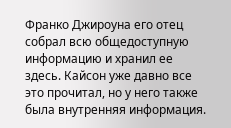Франко Джироуна его отец собрал всю общедоступную информацию и хранил ее здесь. Кайсон уже давно все это прочитал, но у него также была внутренняя информация.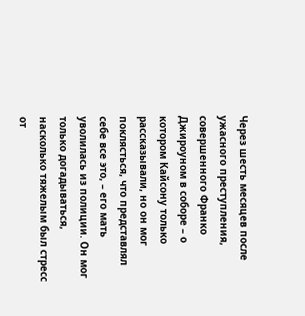Через шесть месяцев после ужасного преступления, совершенного Франко Джироуном в соборе – о котором Кайсону только рассказывали, но он мог поклясться, что представлял себе все это, – его мать уволилась из полиции. Он мог только догадываться, насколько тяжелым был стресс от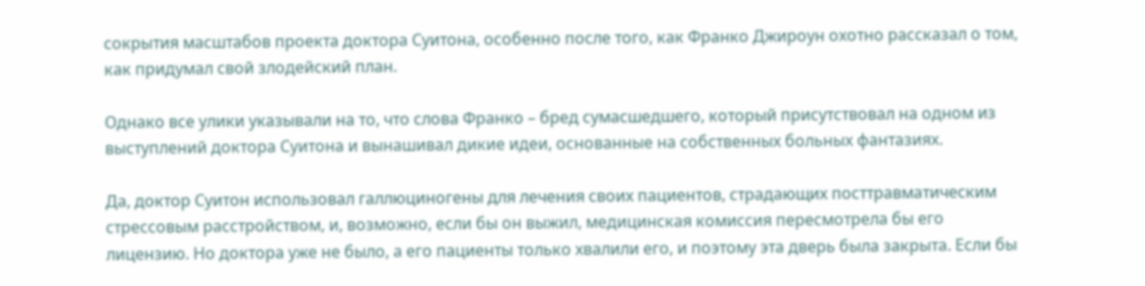сокрытия масштабов проекта доктора Суитона, особенно после того, как Франко Джироун охотно рассказал о том, как придумал свой злодейский план.

Однако все улики указывали на то, что слова Франко – бред сумасшедшего, который присутствовал на одном из выступлений доктора Суитона и вынашивал дикие идеи, основанные на собственных больных фантазиях.

Да, доктор Суитон использовал галлюциногены для лечения своих пациентов, страдающих посттравматическим стрессовым расстройством, и, возможно, если бы он выжил, медицинская комиссия пересмотрела бы его лицензию. Но доктора уже не было, а его пациенты только хвалили его, и поэтому эта дверь была закрыта. Если бы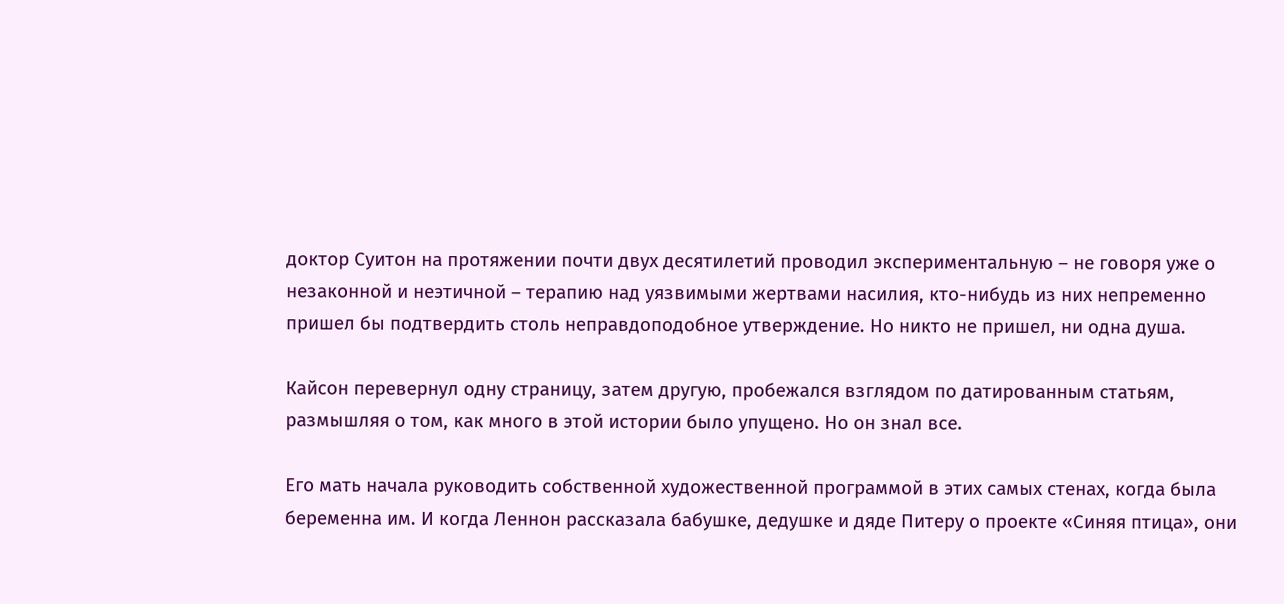доктор Суитон на протяжении почти двух десятилетий проводил экспериментальную – не говоря уже о незаконной и неэтичной – терапию над уязвимыми жертвами насилия, кто-нибудь из них непременно пришел бы подтвердить столь неправдоподобное утверждение. Но никто не пришел, ни одна душа.

Кайсон перевернул одну страницу, затем другую, пробежался взглядом по датированным статьям, размышляя о том, как много в этой истории было упущено. Но он знал все.

Его мать начала руководить собственной художественной программой в этих самых стенах, когда была беременна им. И когда Леннон рассказала бабушке, дедушке и дяде Питеру о проекте «Синяя птица», они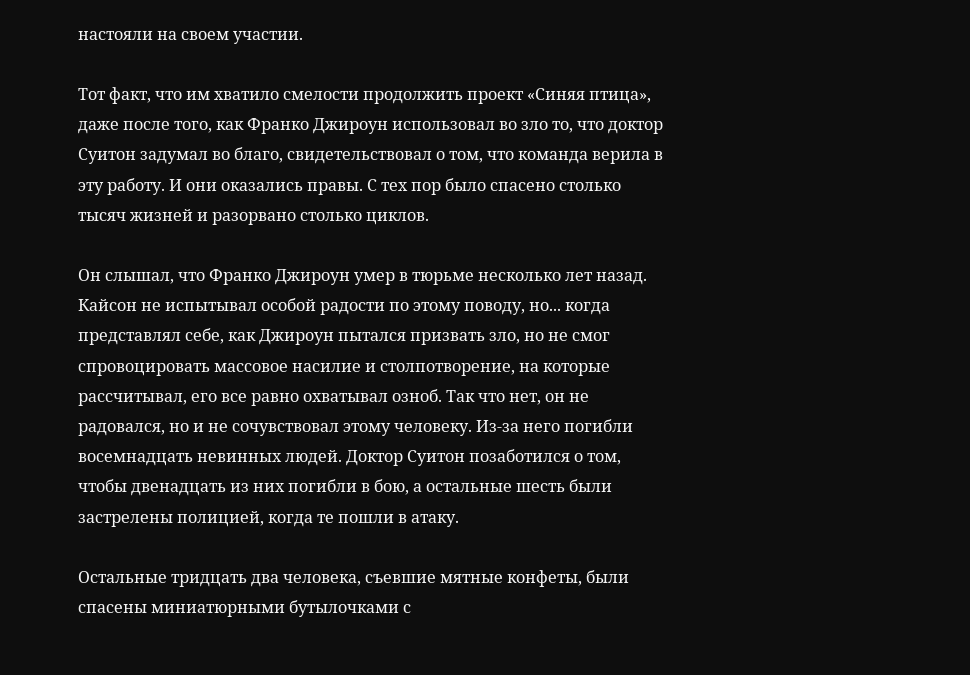настояли на своем участии.

Тот факт, что им хватило смелости продолжить проект «Синяя птица», даже после того, как Франко Джироун использовал во зло то, что доктор Суитон задумал во благо, свидетельствовал о том, что команда верила в эту работу. И они оказались правы. С тех пор было спасено столько тысяч жизней и разорвано столько циклов.

Он слышал, что Франко Джироун умер в тюрьме несколько лет назад. Кайсон не испытывал особой радости по этому поводу, но... когда представлял себе, как Джироун пытался призвать зло, но не смог спровоцировать массовое насилие и столпотворение, на которые рассчитывал, его все равно охватывал озноб. Так что нет, он не радовался, но и не сочувствовал этому человеку. Из-за него погибли восемнадцать невинных людей. Доктор Суитон позаботился о том, чтобы двенадцать из них погибли в бою, а остальные шесть были застрелены полицией, когда те пошли в атаку.

Остальные тридцать два человека, съевшие мятные конфеты, были спасены миниатюрными бутылочками с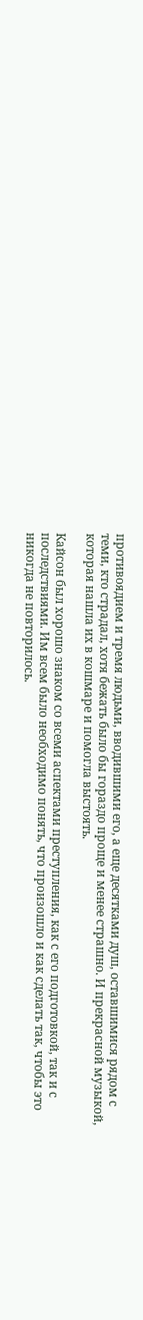противоядием и тремя людьми, вводившими его, а еще десятками душ, оставшимися рядом с теми, кто страдал, хотя бежать было бы гораздо проще и менее страшно. И прекрасной музыкой, которая нашла их в кошмаре и помогла выстоять.

Кайсон был хорошо знаком со всеми аспектами преступления, как с его подготовкой, так и с последствиями. Им всем было необходимо понять, что произошло и как сделать так, чтобы это никогда не повторилось.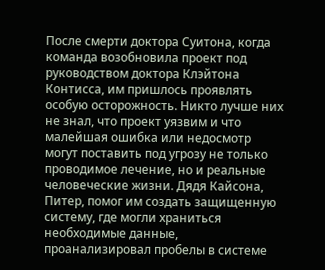После смерти доктора Суитона, когда команда возобновила проект под руководством доктора Клэйтона Контисса, им пришлось проявлять особую осторожность. Никто лучше них не знал, что проект уязвим и что малейшая ошибка или недосмотр могут поставить под угрозу не только проводимое лечение, но и реальные человеческие жизни. Дядя Кайсона, Питер, помог им создать защищенную систему, где могли храниться необходимые данные, проанализировал пробелы в системе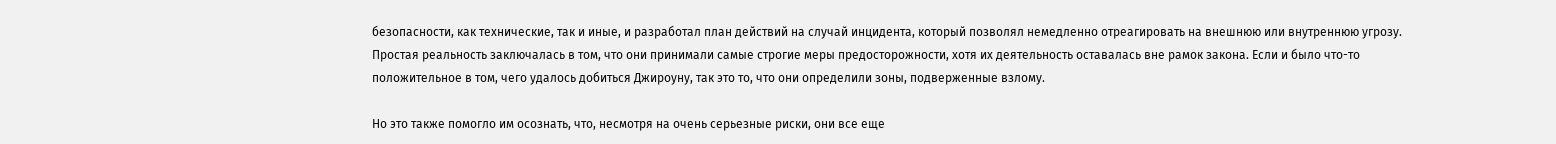безопасности, как технические, так и иные, и разработал план действий на случай инцидента, который позволял немедленно отреагировать на внешнюю или внутреннюю угрозу. Простая реальность заключалась в том, что они принимали самые строгие меры предосторожности, хотя их деятельность оставалась вне рамок закона. Если и было что-то положительное в том, чего удалось добиться Джироуну, так это то, что они определили зоны, подверженные взлому.

Но это также помогло им осознать, что, несмотря на очень серьезные риски, они все еще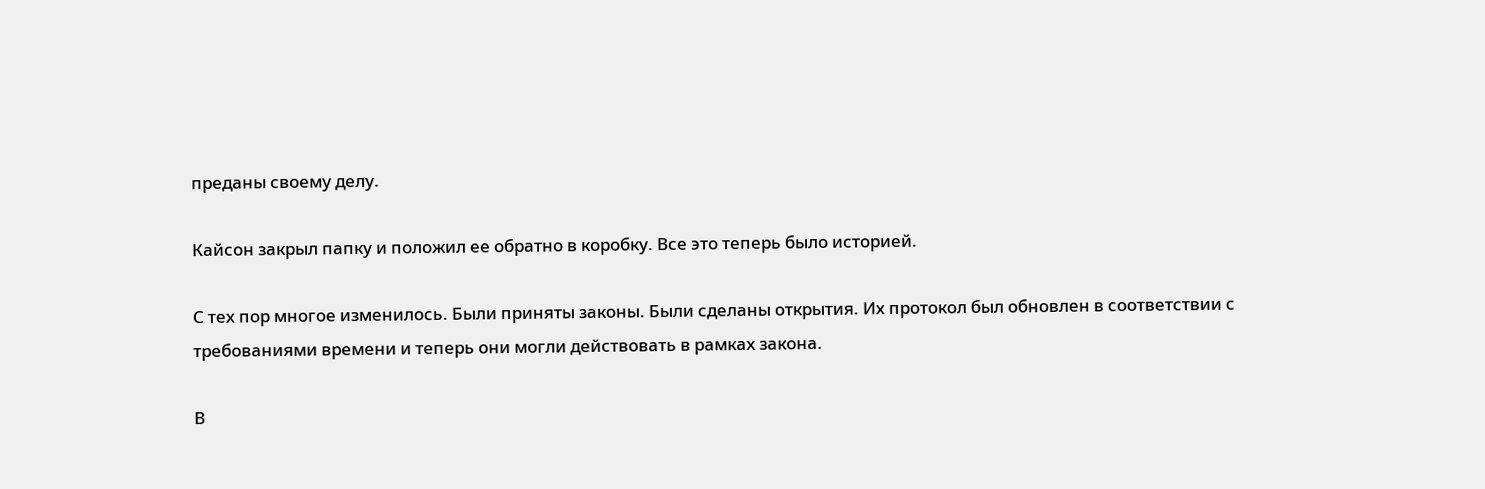преданы своему делу.

Кайсон закрыл папку и положил ее обратно в коробку. Все это теперь было историей.

С тех пор многое изменилось. Были приняты законы. Были сделаны открытия. Их протокол был обновлен в соответствии с требованиями времени и теперь они могли действовать в рамках закона.

В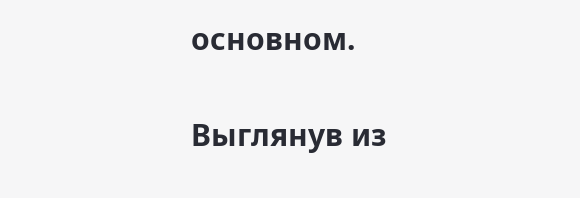основном.

Выглянув из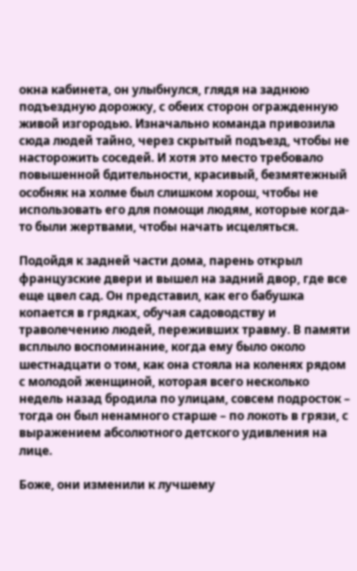окна кабинета, он улыбнулся, глядя на заднюю подъездную дорожку, с обеих сторон огражденную живой изгородью. Изначально команда привозила сюда людей тайно, через скрытый подъезд, чтобы не насторожить соседей. И хотя это место требовало повышенной бдительности, красивый, безмятежный особняк на холме был слишком хорош, чтобы не использовать его для помощи людям, которые когда-то были жертвами, чтобы начать исцеляться.

Подойдя к задней части дома, парень открыл французские двери и вышел на задний двор, где все еще цвел сад. Он представил, как его бабушка копается в грядках, обучая садоводству и траволечению людей, переживших травму. В памяти всплыло воспоминание, когда ему было около шестнадцати о том, как она стояла на коленях рядом с молодой женщиной, которая всего несколько недель назад бродила по улицам, совсем подросток – тогда он был ненамного старше – по локоть в грязи, с выражением абсолютного детского удивления на лице.

Боже, они изменили к лучшему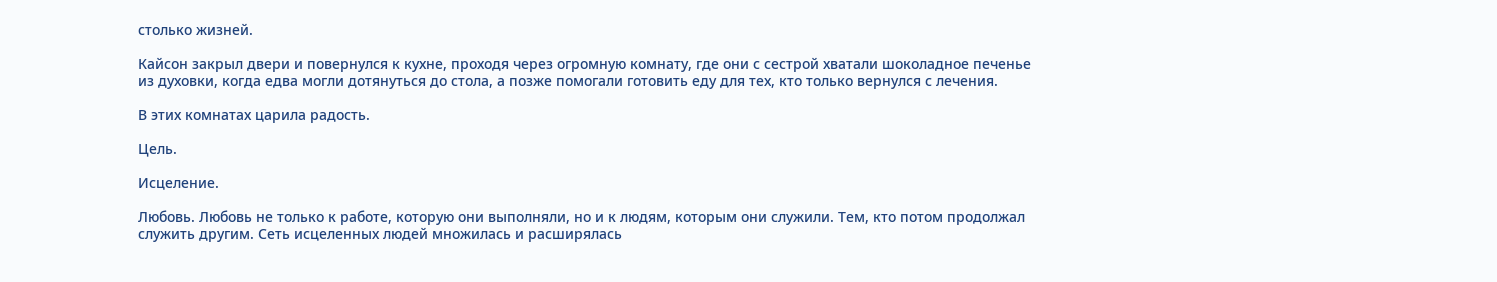столько жизней.

Кайсон закрыл двери и повернулся к кухне, проходя через огромную комнату, где они с сестрой хватали шоколадное печенье из духовки, когда едва могли дотянуться до стола, а позже помогали готовить еду для тех, кто только вернулся с лечения.

В этих комнатах царила радость.

Цель.

Исцеление.

Любовь. Любовь не только к работе, которую они выполняли, но и к людям, которым они служили. Тем, кто потом продолжал служить другим. Сеть исцеленных людей множилась и расширялась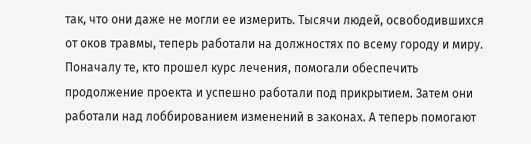так, что они даже не могли ее измерить. Тысячи людей, освободившихся от оков травмы, теперь работали на должностях по всему городу и миру. Поначалу те, кто прошел курс лечения, помогали обеспечить продолжение проекта и успешно работали под прикрытием. Затем они работали над лоббированием изменений в законах. А теперь помогают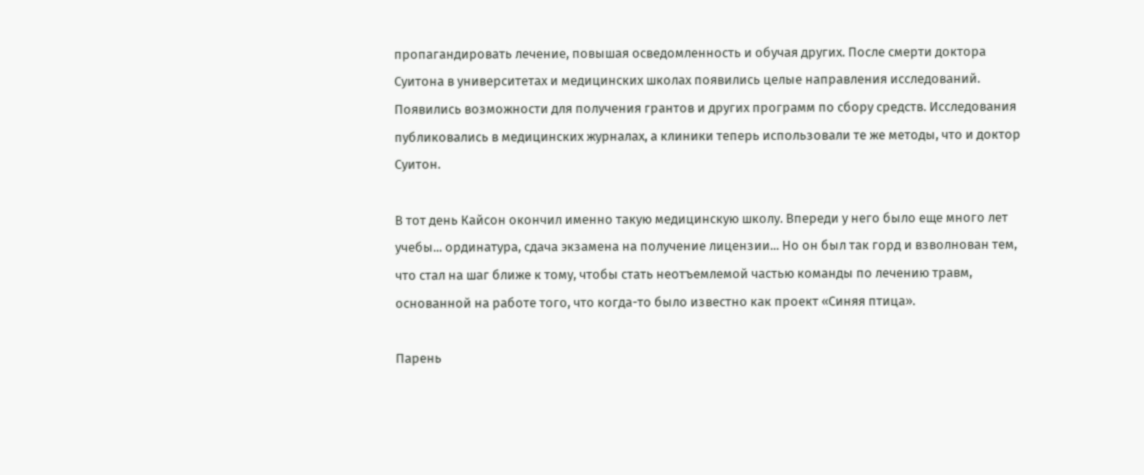пропагандировать лечение, повышая осведомленность и обучая других. После смерти доктора Суитона в университетах и медицинских школах появились целые направления исследований. Появились возможности для получения грантов и других программ по сбору средств. Исследования публиковались в медицинских журналах, а клиники теперь использовали те же методы, что и доктор Суитон.

В тот день Кайсон окончил именно такую медицинскую школу. Впереди у него было еще много лет учебы... ординатура, сдача экзамена на получение лицензии... Но он был так горд и взволнован тем, что стал на шаг ближе к тому, чтобы стать неотъемлемой частью команды по лечению травм, основанной на работе того, что когда-то было известно как проект «Синяя птица».

Парень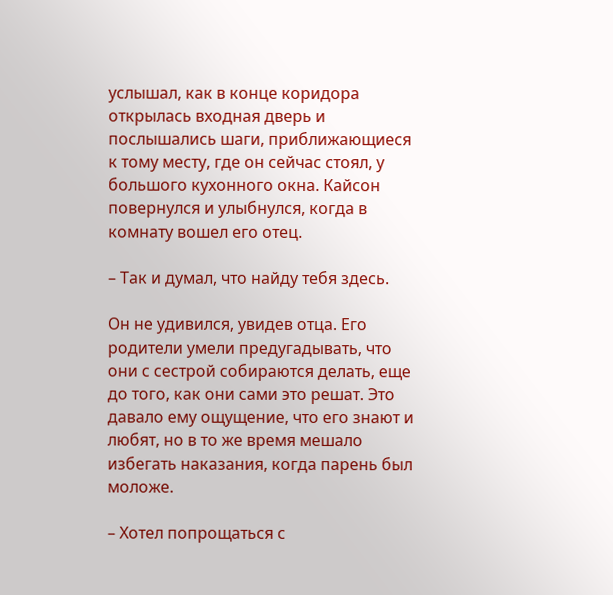услышал, как в конце коридора открылась входная дверь и послышались шаги, приближающиеся к тому месту, где он сейчас стоял, у большого кухонного окна. Кайсон повернулся и улыбнулся, когда в комнату вошел его отец.

– Так и думал, что найду тебя здесь.

Он не удивился, увидев отца. Его родители умели предугадывать, что они с сестрой собираются делать, еще до того, как они сами это решат. Это давало ему ощущение, что его знают и любят, но в то же время мешало избегать наказания, когда парень был моложе.

– Хотел попрощаться с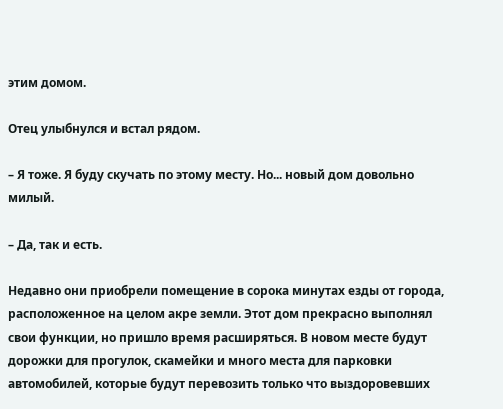этим домом.

Отец улыбнулся и встал рядом.

– Я тоже. Я буду скучать по этому месту. Но... новый дом довольно милый.

– Да, так и есть.

Недавно они приобрели помещение в сорока минутах езды от города, расположенное на целом акре земли. Этот дом прекрасно выполнял свои функции, но пришло время расширяться. В новом месте будут дорожки для прогулок, скамейки и много места для парковки автомобилей, которые будут перевозить только что выздоровевших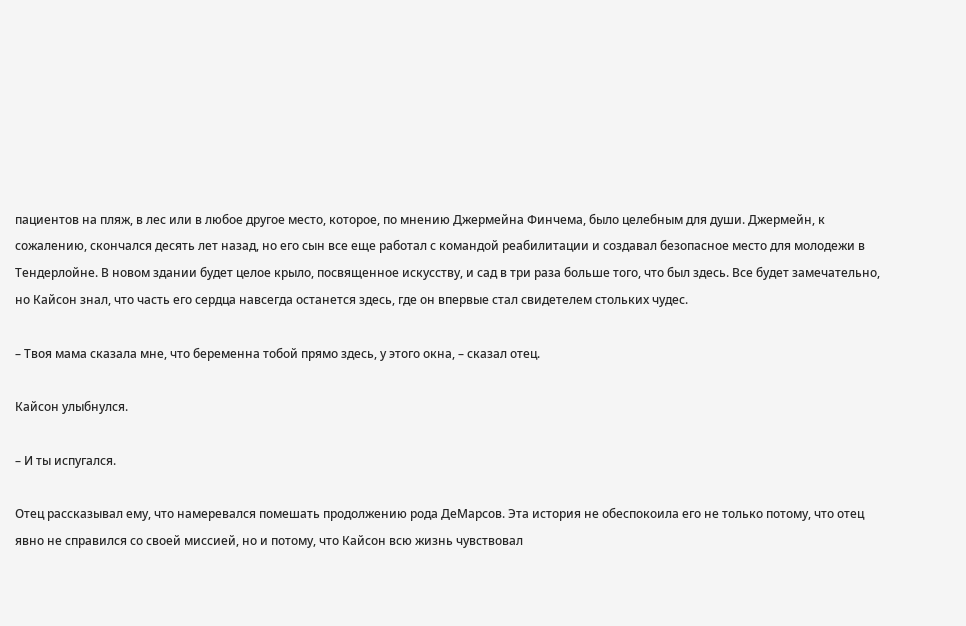пациентов на пляж, в лес или в любое другое место, которое, по мнению Джермейна Финчема, было целебным для души. Джермейн, к сожалению, скончался десять лет назад, но его сын все еще работал с командой реабилитации и создавал безопасное место для молодежи в Тендерлойне. В новом здании будет целое крыло, посвященное искусству, и сад в три раза больше того, что был здесь. Все будет замечательно, но Кайсон знал, что часть его сердца навсегда останется здесь, где он впервые стал свидетелем стольких чудес.

– Твоя мама сказала мне, что беременна тобой прямо здесь, у этого окна, – сказал отец.

Кайсон улыбнулся.

– И ты испугался.

Отец рассказывал ему, что намеревался помешать продолжению рода ДеМарсов. Эта история не обеспокоила его не только потому, что отец явно не справился со своей миссией, но и потому, что Кайсон всю жизнь чувствовал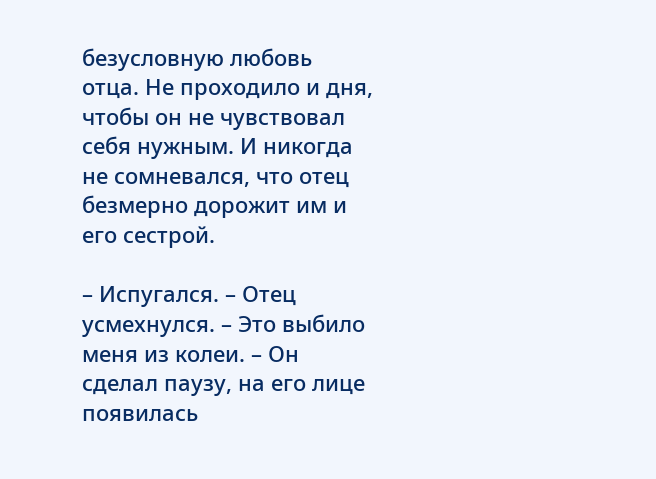безусловную любовь отца. Не проходило и дня, чтобы он не чувствовал себя нужным. И никогда не сомневался, что отец безмерно дорожит им и его сестрой.

– Испугался. – Отец усмехнулся. – Это выбило меня из колеи. – Он сделал паузу, на его лице появилась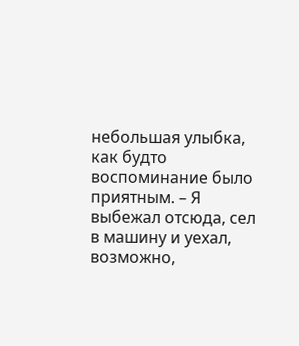небольшая улыбка, как будто воспоминание было приятным. – Я выбежал отсюда, сел в машину и уехал, возможно,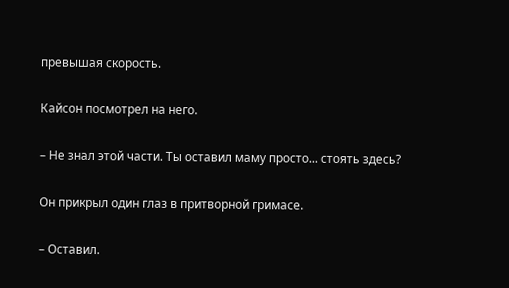превышая скорость.

Кайсон посмотрел на него.

– Не знал этой части. Ты оставил маму просто... стоять здесь?

Он прикрыл один глаз в притворной гримасе.

– Оставил.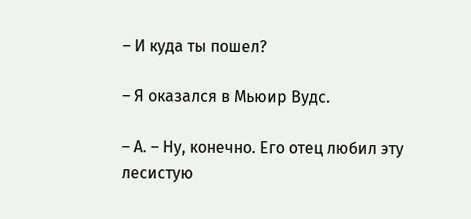– И куда ты пошел?

– Я оказался в Мьюир Вудс.

– А. – Ну, конечно. Его отец любил эту лесистую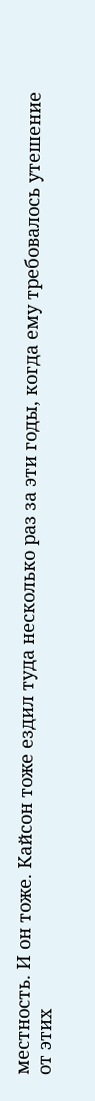местность. И он тоже. Кайсон тоже ездил туда несколько раз за эти годы, когда ему требовалось утешение от этих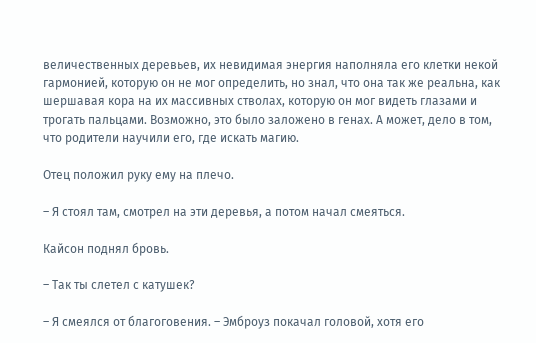величественных деревьев, их невидимая энергия наполняла его клетки некой гармонией, которую он не мог определить, но знал, что она так же реальна, как шершавая кора на их массивных стволах, которую он мог видеть глазами и трогать пальцами. Возможно, это было заложено в генах. А может, дело в том, что родители научили его, где искать магию.

Отец положил руку ему на плечо.

– Я стоял там, смотрел на эти деревья, а потом начал смеяться.

Кайсон поднял бровь.

– Так ты слетел с катушек?

– Я смеялся от благоговения. – Эмброуз покачал головой, хотя его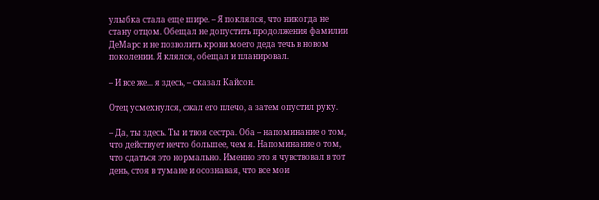улыбка стала еще шире. – Я поклялся, что никогда не стану отцом. Обещал не допустить продолжения фамилии ДеМарс и не позволить крови моего деда течь в новом поколении. Я клялся, обещал и планировал.

– И все же... я здесь, – сказал Кайсон.

Отец усмехнулся, сжал его плечо, а затем опустил руку.

– Да, ты здесь. Ты и твоя сестра. Оба – напоминание о том, что действует нечто большее, чем я. Напоминание о том, что сдаться это нормально. Именно это я чувствовал в тот день, стоя в тумане и осознавая, что все мои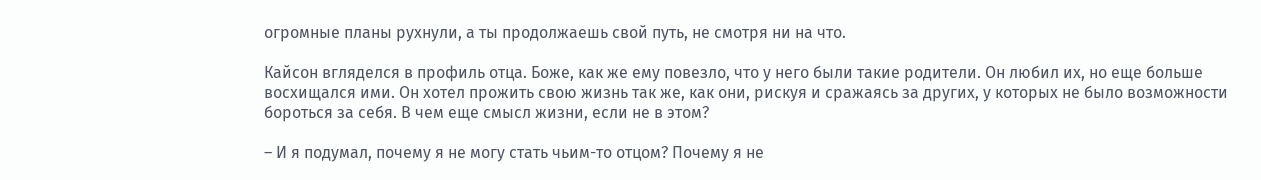огромные планы рухнули, а ты продолжаешь свой путь, не смотря ни на что.

Кайсон вгляделся в профиль отца. Боже, как же ему повезло, что у него были такие родители. Он любил их, но еще больше восхищался ими. Он хотел прожить свою жизнь так же, как они, рискуя и сражаясь за других, у которых не было возможности бороться за себя. В чем еще смысл жизни, если не в этом?

– И я подумал, почему я не могу стать чьим-то отцом? Почему я не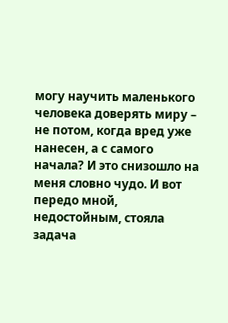могу научить маленького человека доверять миру – не потом, когда вред уже нанесен, а с самого начала? И это снизошло на меня словно чудо. И вот передо мной, недостойным, стояла задача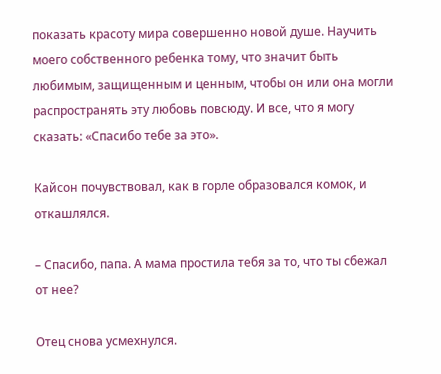показать красоту мира совершенно новой душе. Научить моего собственного ребенка тому, что значит быть любимым, защищенным и ценным, чтобы он или она могли распространять эту любовь повсюду. И все, что я могу сказать: «Спасибо тебе за это».

Кайсон почувствовал, как в горле образовался комок, и откашлялся.

– Спасибо, папа. А мама простила тебя за то, что ты сбежал от нее?

Отец снова усмехнулся.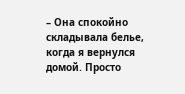– Она спокойно складывала белье, когда я вернулся домой. Просто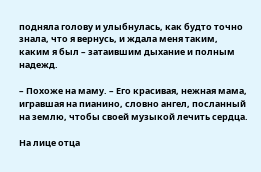подняла голову и улыбнулась, как будто точно знала, что я вернусь, и ждала меня таким, каким я был – затаившим дыхание и полным надежд.

– Похоже на маму. – Его красивая, нежная мама, игравшая на пианино, словно ангел, посланный на землю, чтобы своей музыкой лечить сердца.

На лице отца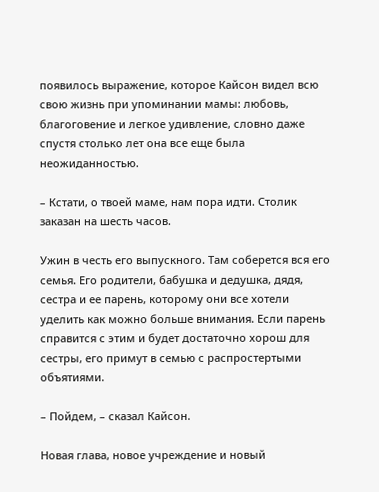появилось выражение, которое Кайсон видел всю свою жизнь при упоминании мамы: любовь, благоговение и легкое удивление, словно даже спустя столько лет она все еще была неожиданностью.

– Кстати, о твоей маме, нам пора идти. Столик заказан на шесть часов.

Ужин в честь его выпускного. Там соберется вся его семья. Его родители, бабушка и дедушка, дядя, сестра и ее парень, которому они все хотели уделить как можно больше внимания. Если парень справится с этим и будет достаточно хорош для сестры, его примут в семью с распростертыми объятиями.

– Пойдем, – сказал Кайсон.

Новая глава, новое учреждение и новый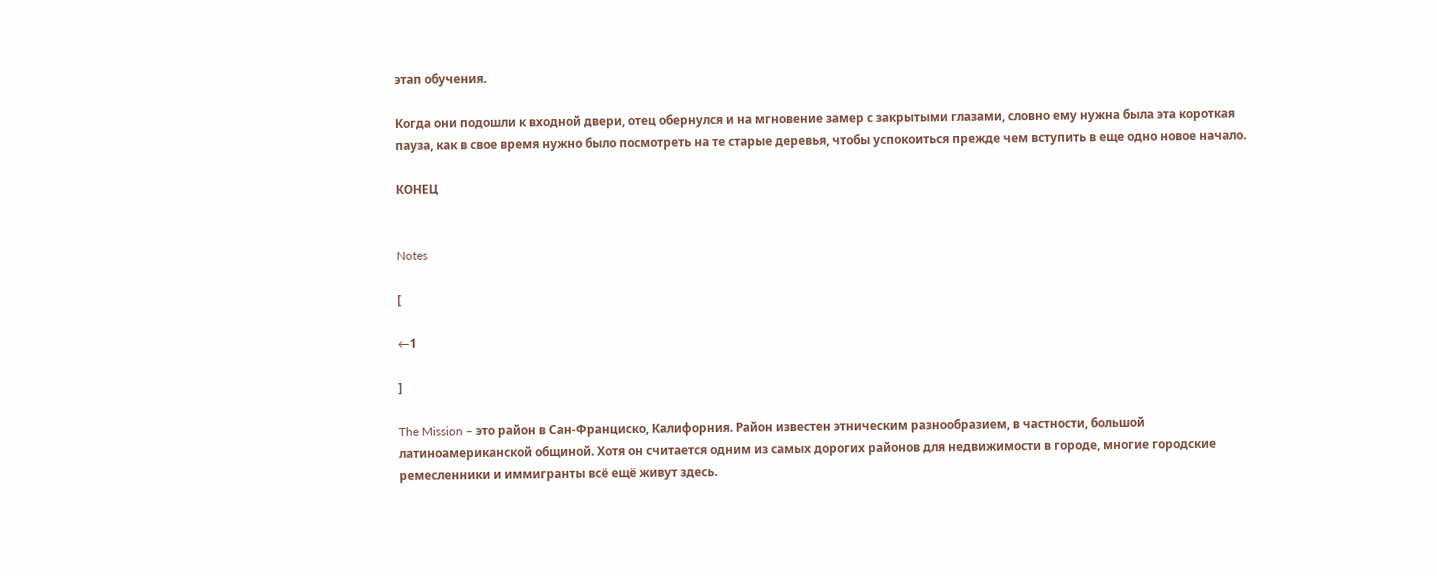этап обучения.

Когда они подошли к входной двери, отец обернулся и на мгновение замер с закрытыми глазами, словно ему нужна была эта короткая пауза, как в свое время нужно было посмотреть на те старые деревья, чтобы успокоиться прежде чем вступить в еще одно новое начало.

КОНЕЦ


Notes

[

←1

]

The Mission – это район в Сан-Франциско, Калифорния. Район известен этническим разнообразием, в частности, большой латиноамериканской общиной. Хотя он считается одним из самых дорогих районов для недвижимости в городе, многие городские ремесленники и иммигранты всё ещё живут здесь.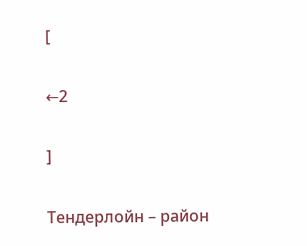[

←2

]

Тендерлойн – район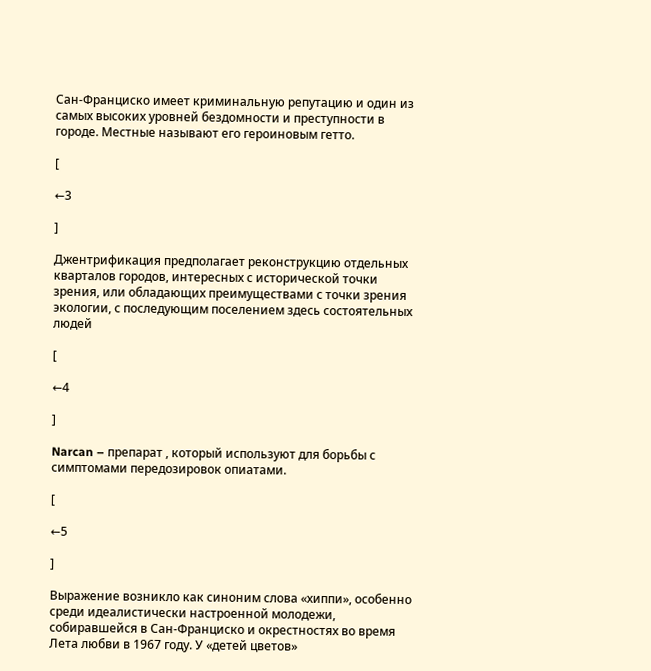Сан-Франциско имеет криминальную репутацию и один из самых высоких уровней бездомности и преступности в городе. Местные называют его героиновым гетто.

[

←3

]

Джентрификация предполагает реконструкцию отдельных кварталов городов, интересных с исторической точки зрения, или обладающих преимуществами с точки зрения экологии, с последующим поселением здесь состоятельных людей

[

←4

]

Narcan – препарат , который используют для борьбы с симптомами передозировок опиатами.

[

←5

]

Выражение возникло как синоним слова «хиппи», особенно среди идеалистически настроенной молодежи, собиравшейся в Сан-Франциско и окрестностях во время Лета любви в 1967 году. У «детей цветов»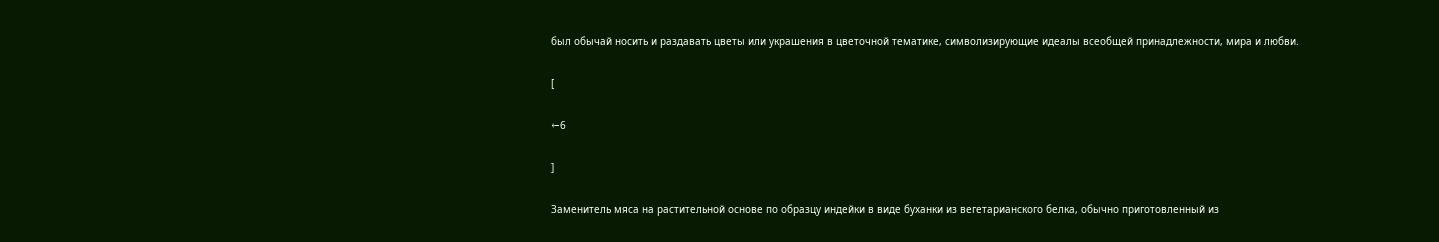был обычай носить и раздавать цветы или украшения в цветочной тематике, символизирующие идеалы всеобщей принадлежности, мира и любви.

[

←6

]

Заменитель мяса на растительной основе по образцу индейки в виде буханки из вегетарианского белка, обычно приготовленный из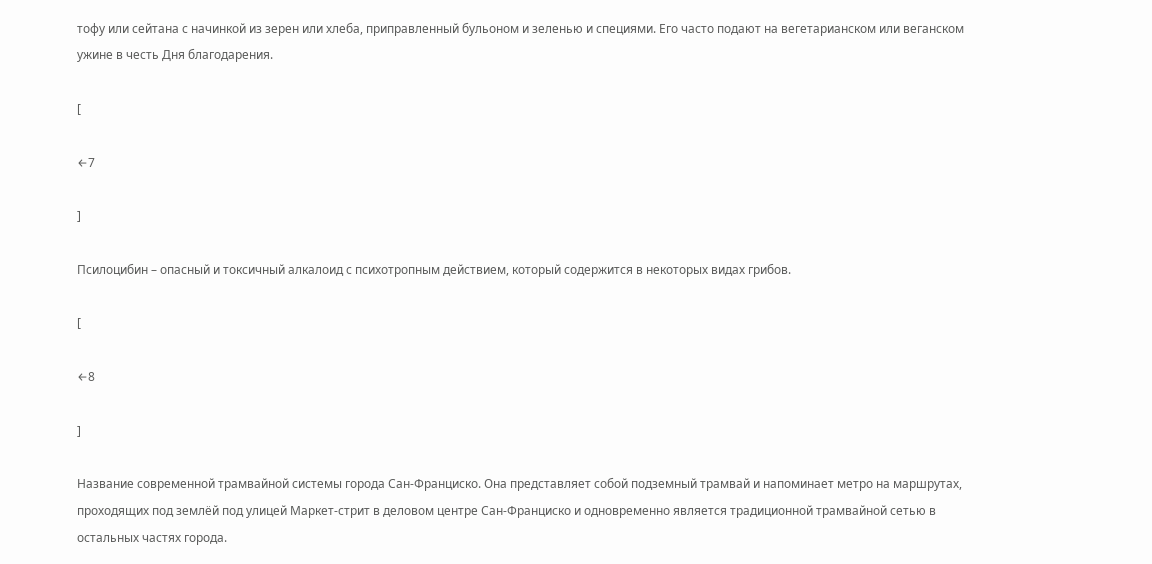тофу или сейтана с начинкой из зерен или хлеба, приправленный бульоном и зеленью и специями. Его часто подают на вегетарианском или веганском ужине в честь Дня благодарения.

[

←7

]

Псилоцибин – опасный и токсичный алкалоид с психотропным действием, который содержится в некоторых видах грибов.

[

←8

]

Название современной трамвайной системы города Сан-Франциско. Она представляет собой подземный трамвай и напоминает метро на маршрутах, проходящих под землёй под улицей Маркет-стрит в деловом центре Сан-Франциско и одновременно является традиционной трамвайной сетью в остальных частях города.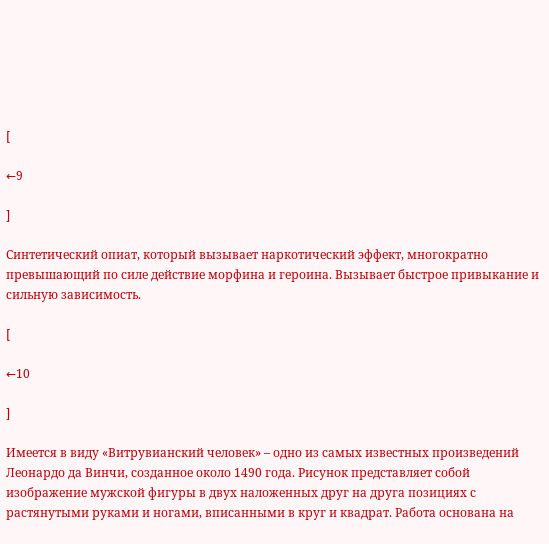[

←9

]

Синтетический опиат, который вызывает наркотический эффект, многократно превышающий по силе действие морфина и героина. Вызывает быстрое привыкание и сильную зависимость.

[

←10

]

Имеется в виду «Витрувианский человек» – одно из самых известных произведений Леонардо да Винчи, созданное около 1490 года. Рисунок представляет собой изображение мужской фигуры в двух наложенных друг на друга позициях с растянутыми руками и ногами, вписанными в круг и квадрат. Работа основана на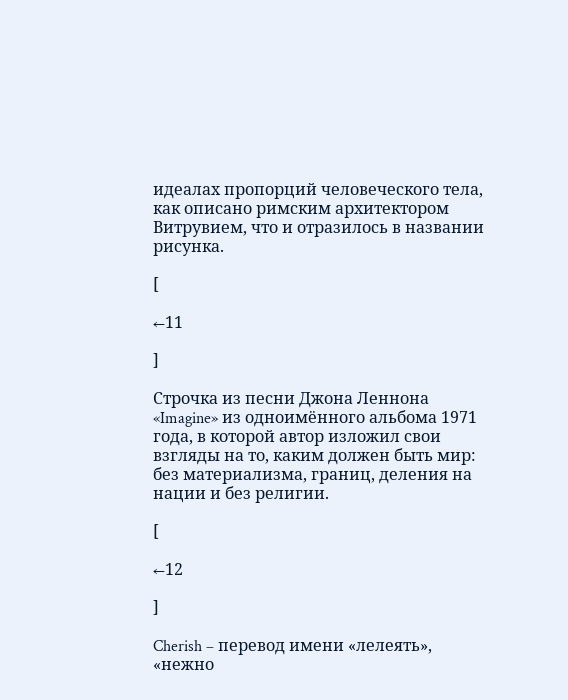идеалах пропорций человеческого тела, как описано римским архитектором Витрувием, что и отразилось в названии рисунка.

[

←11

]

Строчка из песни Джона Леннона «Imagine» из одноимённого альбома 1971 года, в которой автор изложил свои взгляды на то, каким должен быть мир: без материализма, границ, деления на нации и без религии.

[

←12

]

Cherish – перевод имени «лелеять», «нежно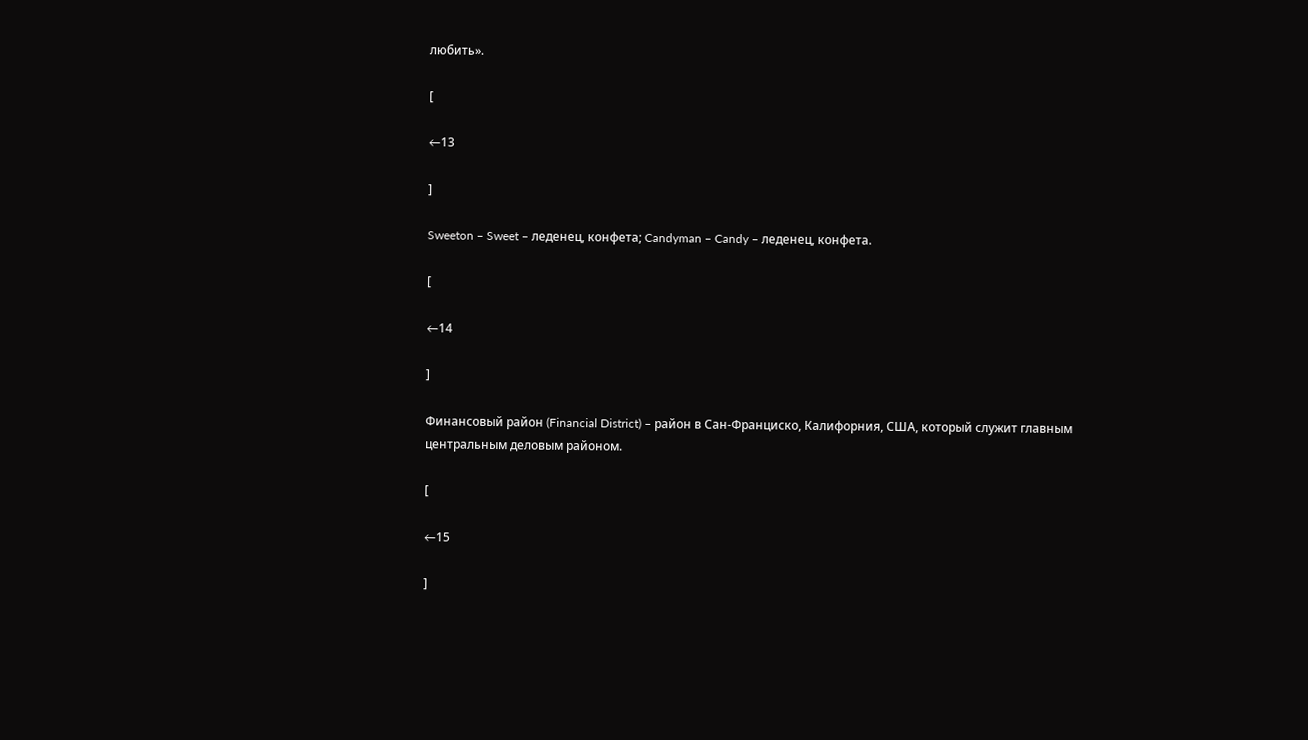любить».

[

←13

]

Sweeton – Sweet – леденец, конфета; Candyman – Candy – леденец, конфета.

[

←14

]

Финансовый район (Financial District) – район в Сан-Франциско, Калифорния, США, который служит главным центральным деловым районом.

[

←15

]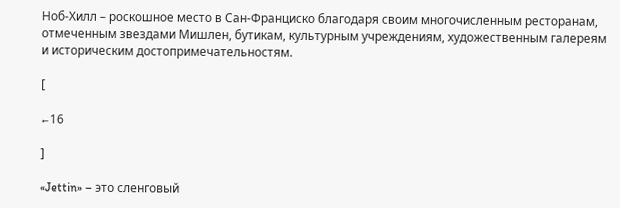Ноб-Хилл – роскошное место в Сан-Франциско благодаря своим многочисленным ресторанам, отмеченным звездами Мишлен, бутикам, культурным учреждениям, художественным галереям и историческим достопримечательностям.

[

←16

]

«Jettin» – это сленговый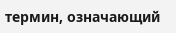термин, означающий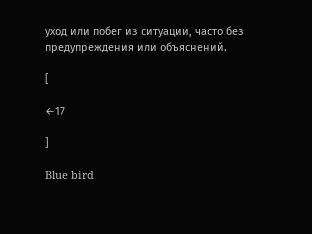уход или побег из ситуации, часто без предупреждения или объяснений.

[

←17

]

Blue bird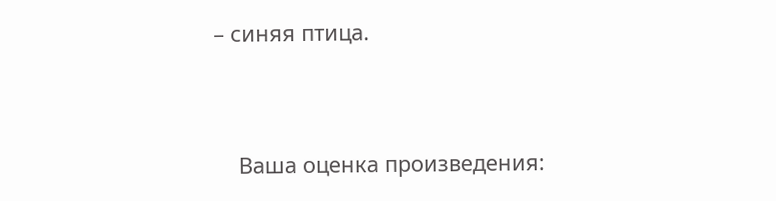– синяя птица.


    Ваша оценка произведения: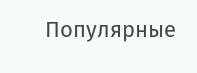Популярные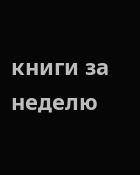книги за неделю